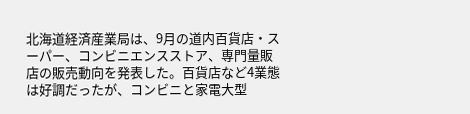北海道経済産業局は、9月の道内百貨店・スーパー、コンビニエンスストア、専門量販店の販売動向を発表した。百貨店など4業態は好調だったが、コンビニと家電大型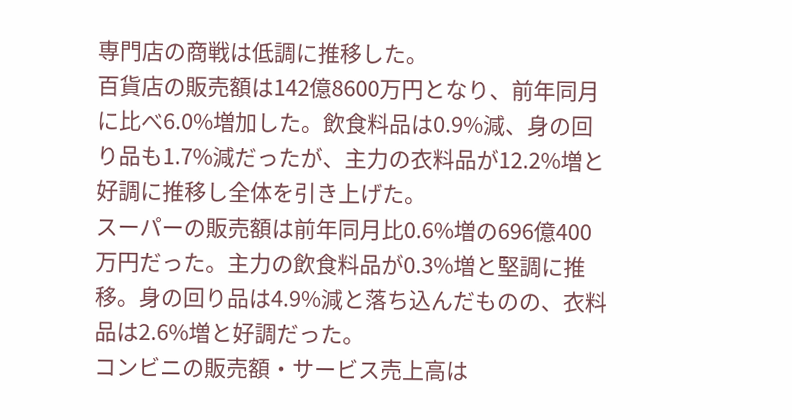専門店の商戦は低調に推移した。
百貨店の販売額は142億8600万円となり、前年同月に比べ6.0%増加した。飲食料品は0.9%減、身の回り品も1.7%減だったが、主力の衣料品が12.2%増と好調に推移し全体を引き上げた。
スーパーの販売額は前年同月比0.6%増の696億400万円だった。主力の飲食料品が0.3%増と堅調に推移。身の回り品は4.9%減と落ち込んだものの、衣料品は2.6%増と好調だった。
コンビニの販売額・サービス売上高は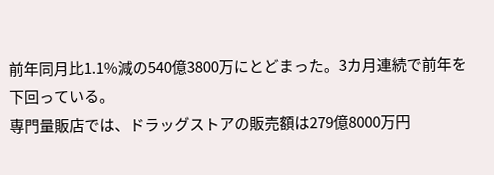前年同月比1.1%減の540億3800万にとどまった。3カ月連続で前年を下回っている。
専門量販店では、ドラッグストアの販売額は279億8000万円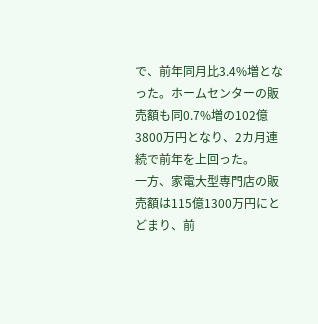で、前年同月比3.4%増となった。ホームセンターの販売額も同0.7%増の102億3800万円となり、2カ月連続で前年を上回った。
一方、家電大型専門店の販売額は115億1300万円にとどまり、前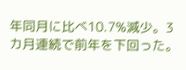年同月に比べ10.7%減少。3カ月連続で前年を下回った。